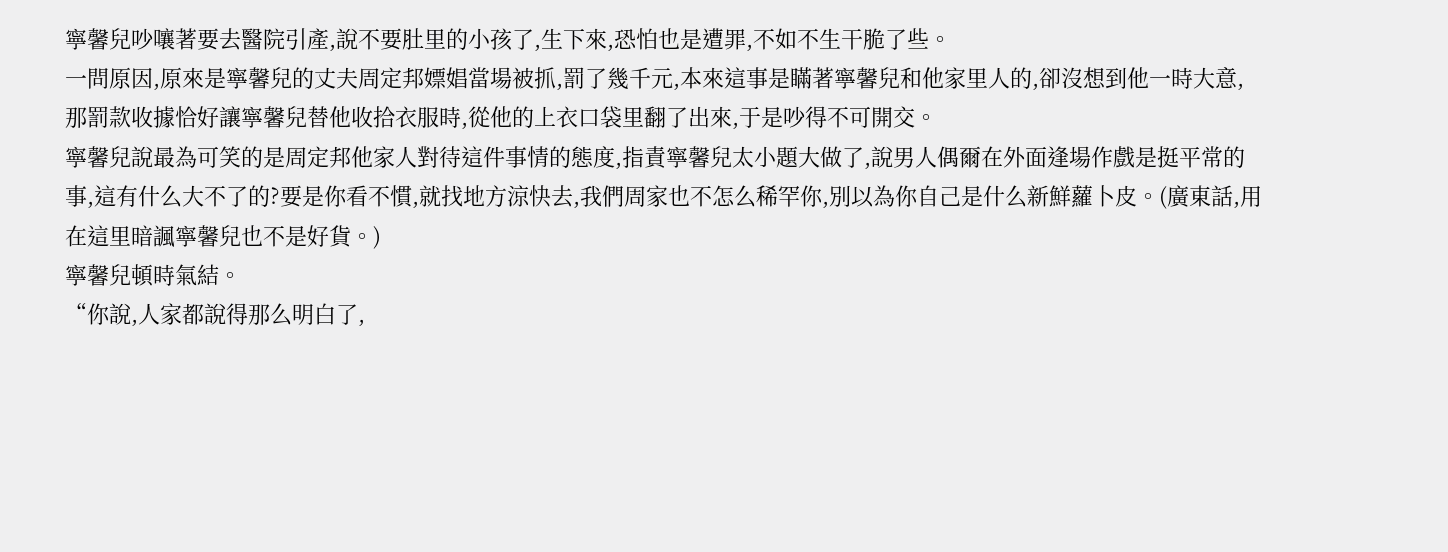寧馨兒吵嚷著要去醫院引產,說不要肚里的小孩了,生下來,恐怕也是遭罪,不如不生干脆了些。
一問原因,原來是寧馨兒的丈夫周定邦嫖娼當場被抓,罰了幾千元,本來這事是瞞著寧馨兒和他家里人的,卻沒想到他一時大意,那罰款收據恰好讓寧馨兒替他收拾衣服時,從他的上衣口袋里翻了出來,于是吵得不可開交。
寧馨兒說最為可笑的是周定邦他家人對待這件事情的態度,指責寧馨兒太小題大做了,說男人偶爾在外面逢場作戲是挺平常的事,這有什么大不了的?要是你看不慣,就找地方涼快去,我們周家也不怎么稀罕你,別以為你自己是什么新鮮蘿卜皮。(廣東話,用在這里暗諷寧馨兒也不是好貨。)
寧馨兒頓時氣結。
“你說,人家都說得那么明白了,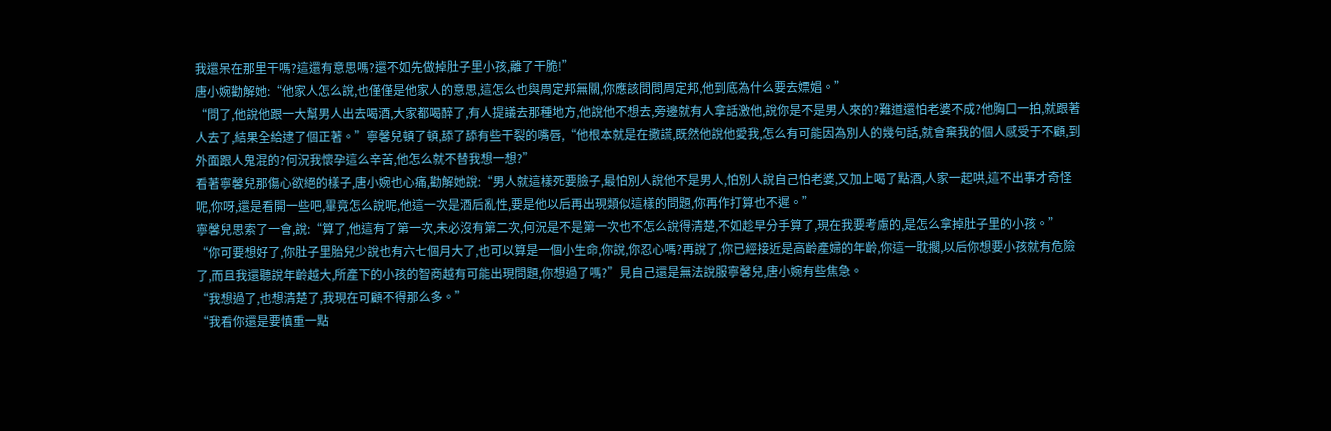我還呆在那里干嗎?這還有意思嗎?還不如先做掉肚子里小孩,離了干脆!”
唐小婉勸解她:“他家人怎么說,也僅僅是他家人的意思,這怎么也與周定邦無關,你應該問問周定邦,他到底為什么要去嫖娼。”
“問了,他說他跟一大幫男人出去喝酒,大家都喝醉了,有人提議去那種地方,他說他不想去,旁邊就有人拿話激他,說你是不是男人來的?難道還怕老婆不成?他胸口一拍,就跟著人去了,結果全給逮了個正著。”寧馨兒頓了頓,舔了舔有些干裂的嘴唇,“他根本就是在撒謊,既然他說他愛我,怎么有可能因為別人的幾句話,就會棄我的個人感受于不顧,到外面跟人鬼混的?何況我懷孕這么辛苦,他怎么就不替我想一想?”
看著寧馨兒那傷心欲絕的樣子,唐小婉也心痛,勸解她說:“男人就這樣死要臉子,最怕別人說他不是男人,怕別人說自己怕老婆,又加上喝了點酒,人家一起哄,這不出事才奇怪呢,你呀,還是看開一些吧,畢竟怎么說呢,他這一次是酒后亂性,要是他以后再出現類似這樣的問題,你再作打算也不遲。”
寧馨兒思索了一會,說:“算了,他這有了第一次,未必沒有第二次,何況是不是第一次也不怎么說得清楚,不如趁早分手算了,現在我要考慮的,是怎么拿掉肚子里的小孩。”
“你可要想好了,你肚子里胎兒少說也有六七個月大了,也可以算是一個小生命,你說,你忍心嗎?再說了,你已經接近是高齡產婦的年齡,你這一耽擱,以后你想要小孩就有危險了,而且我還聽說年齡越大,所產下的小孩的智商越有可能出現問題,你想過了嗎?”見自己還是無法說服寧馨兒,唐小婉有些焦急。
“我想過了,也想清楚了,我現在可顧不得那么多。”
“我看你還是要慎重一點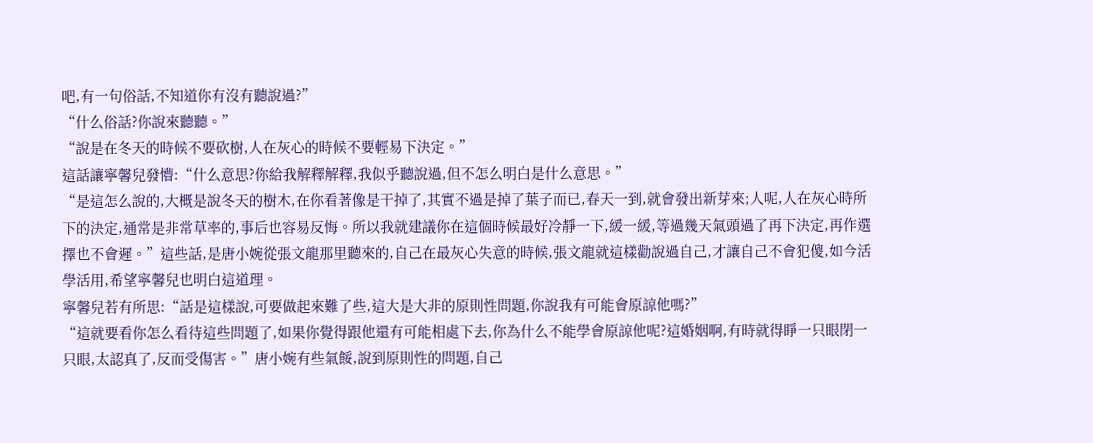吧,有一句俗話,不知道你有沒有聽說過?”
“什么俗話?你說來聽聽。”
“說是在冬天的時候不要砍樹,人在灰心的時候不要輕易下決定。”
這話讓寧馨兒發懵:“什么意思?你給我解釋解釋,我似乎聽說過,但不怎么明白是什么意思。”
“是這怎么說的,大概是說冬天的樹木,在你看著像是干掉了,其實不過是掉了葉子而已,春天一到,就會發出新芽來;人呢,人在灰心時所下的決定,通常是非常草率的,事后也容易反悔。所以我就建議你在這個時候最好冷靜一下,緩一緩,等過幾天氣頭過了再下決定,再作選擇也不會遲。”這些話,是唐小婉從張文龍那里聽來的,自己在最灰心失意的時候,張文龍就這樣勸說過自己,才讓自己不會犯傻,如今活學活用,希望寧馨兒也明白這道理。
寧馨兒若有所思:“話是這樣說,可要做起來難了些,這大是大非的原則性問題,你說我有可能會原諒他嗎?”
“這就要看你怎么看待這些問題了,如果你覺得跟他還有可能相處下去,你為什么不能學會原諒他呢?這婚姻啊,有時就得睜一只眼閉一只眼,太認真了,反而受傷害。”唐小婉有些氣餒,說到原則性的問題,自己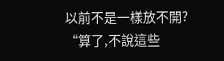以前不是一樣放不開?
“算了,不說這些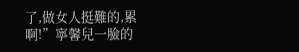了,做女人挺難的,累啊!”寧馨兒一臉的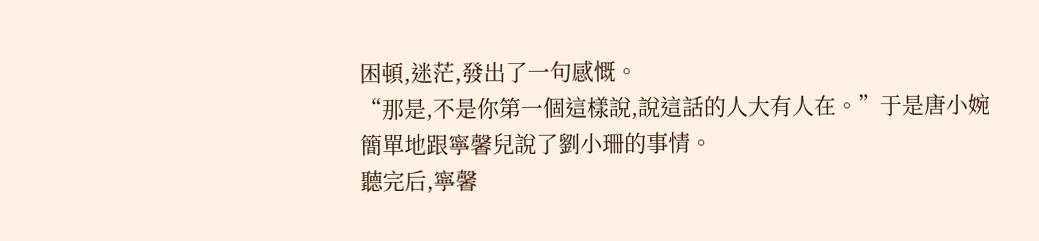困頓,迷茫,發出了一句感慨。
“那是,不是你第一個這樣說,說這話的人大有人在。”于是唐小婉簡單地跟寧馨兒說了劉小珊的事情。
聽完后,寧馨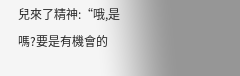兒來了精神:“哦,是嗎?要是有機會的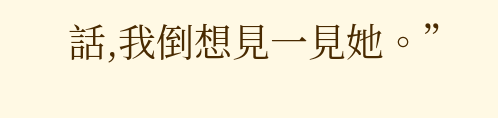話,我倒想見一見她。”